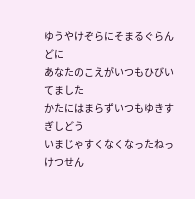ゆうやけぞらにそまるぐらんどに
あなたのこえがいつもひびいてました
かたにはまらずいつもゆきすぎしどう
いまじゃすくなくなったねっけつせん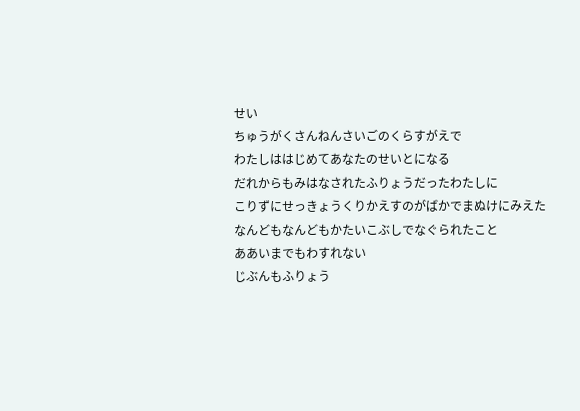せい
ちゅうがくさんねんさいごのくらすがえで
わたしははじめてあなたのせいとになる
だれからもみはなされたふりょうだったわたしに
こりずにせっきょうくりかえすのがばかでまぬけにみえた
なんどもなんどもかたいこぶしでなぐられたこと
ああいまでもわすれない
じぶんもふりょう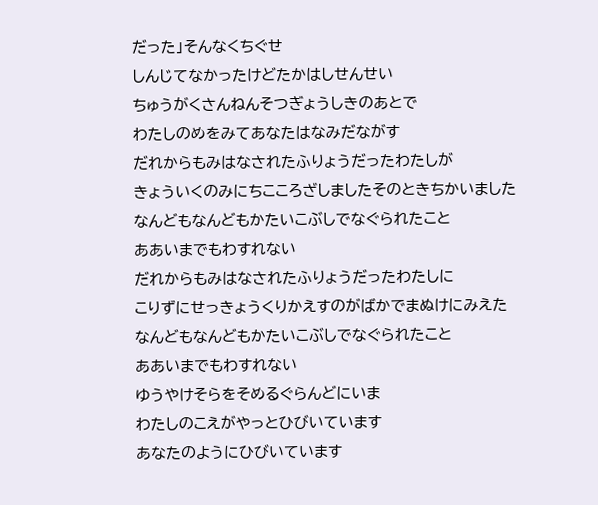だった」そんなくちぐせ
しんじてなかったけどたかはしせんせい
ちゅうがくさんねんそつぎょうしきのあとで
わたしのめをみてあなたはなみだながす
だれからもみはなされたふりょうだったわたしが
きょういくのみにちこころざしましたそのときちかいました
なんどもなんどもかたいこぶしでなぐられたこと
ああいまでもわすれない
だれからもみはなされたふりょうだったわたしに
こりずにせっきょうくりかえすのがばかでまぬけにみえた
なんどもなんどもかたいこぶしでなぐられたこと
ああいまでもわすれない
ゆうやけそらをそめるぐらんどにいま
わたしのこえがやっとひびいています
あなたのようにひびいています